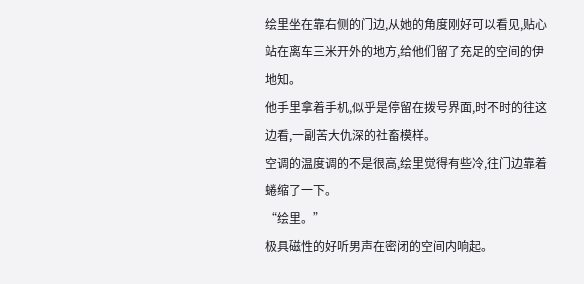绘里坐在靠右侧的门边,从她的角度刚好可以看见,贴心站在离车三米开外的地方,给他们留了充足的空间的伊地知。
他手里拿着手机,似乎是停留在拨号界面,时不时的往这边看,一副苦大仇深的社畜模样。
空调的温度调的不是很高,绘里觉得有些冷,往门边靠着蜷缩了一下。
“绘里。”
极具磁性的好听男声在密闭的空间内响起。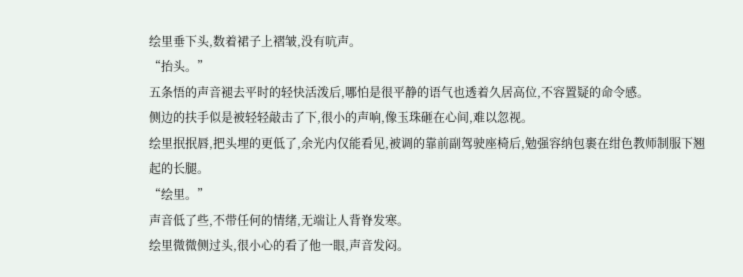绘里垂下头,数着裙子上褶皱,没有吭声。
“抬头。”
五条悟的声音褪去平时的轻快活泼后,哪怕是很平静的语气也透着久居高位,不容置疑的命令感。
侧边的扶手似是被轻轻敲击了下,很小的声响,像玉珠砸在心间,难以忽视。
绘里抿抿唇,把头埋的更低了,余光内仅能看见,被调的靠前副驾驶座椅后,勉强容纳包裹在绀色教师制服下翘起的长腿。
“绘里。”
声音低了些,不带任何的情绪,无端让人背脊发寒。
绘里微微侧过头,很小心的看了他一眼,声音发闷。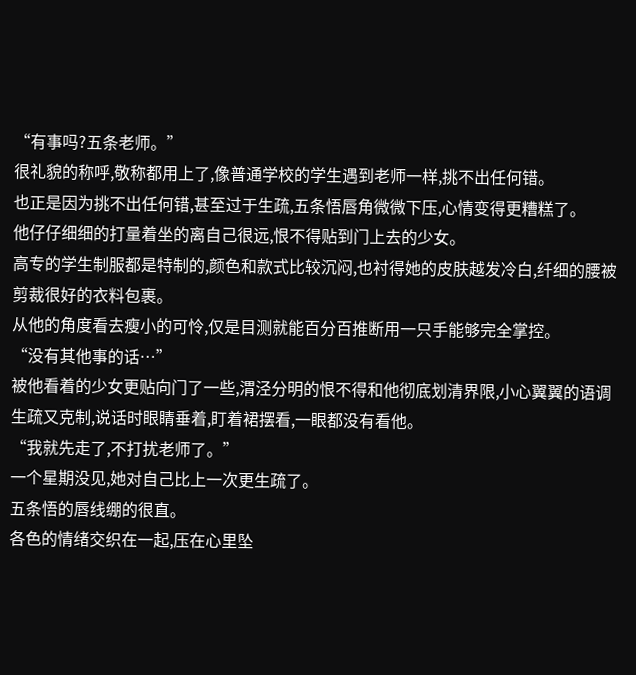“有事吗?五条老师。”
很礼貌的称呼,敬称都用上了,像普通学校的学生遇到老师一样,挑不出任何错。
也正是因为挑不出任何错,甚至过于生疏,五条悟唇角微微下压,心情变得更糟糕了。
他仔仔细细的打量着坐的离自己很远,恨不得贴到门上去的少女。
高专的学生制服都是特制的,颜色和款式比较沉闷,也衬得她的皮肤越发冷白,纤细的腰被剪裁很好的衣料包裹。
从他的角度看去瘦小的可怜,仅是目测就能百分百推断用一只手能够完全掌控。
“没有其他事的话…”
被他看着的少女更贴向门了一些,渭泾分明的恨不得和他彻底划清界限,小心翼翼的语调生疏又克制,说话时眼睛垂着,盯着裙摆看,一眼都没有看他。
“我就先走了,不打扰老师了。”
一个星期没见,她对自己比上一次更生疏了。
五条悟的唇线绷的很直。
各色的情绪交织在一起,压在心里坠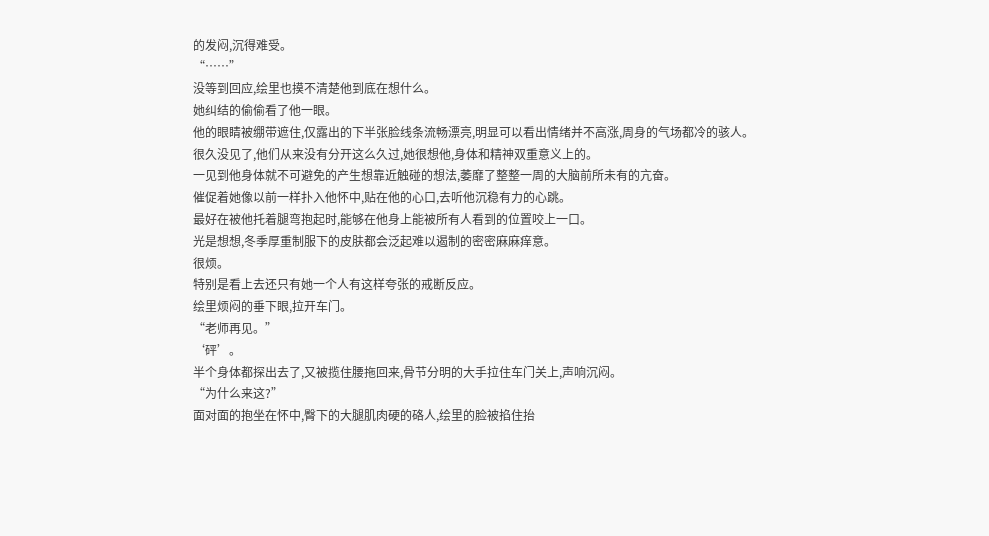的发闷,沉得难受。
“……”
没等到回应,绘里也摸不清楚他到底在想什么。
她纠结的偷偷看了他一眼。
他的眼睛被绷带遮住,仅露出的下半张脸线条流畅漂亮,明显可以看出情绪并不高涨,周身的气场都冷的骇人。
很久没见了,他们从来没有分开这么久过,她很想他,身体和精神双重意义上的。
一见到他身体就不可避免的产生想靠近触碰的想法,萎靡了整整一周的大脑前所未有的亢奋。
催促着她像以前一样扑入他怀中,贴在他的心口,去听他沉稳有力的心跳。
最好在被他托着腿弯抱起时,能够在他身上能被所有人看到的位置咬上一口。
光是想想,冬季厚重制服下的皮肤都会泛起难以遏制的密密麻麻痒意。
很烦。
特别是看上去还只有她一个人有这样夸张的戒断反应。
绘里烦闷的垂下眼,拉开车门。
“老师再见。”
‘砰’。
半个身体都探出去了,又被揽住腰拖回来,骨节分明的大手拉住车门关上,声响沉闷。
“为什么来这?”
面对面的抱坐在怀中,臀下的大腿肌肉硬的硌人,绘里的脸被掐住抬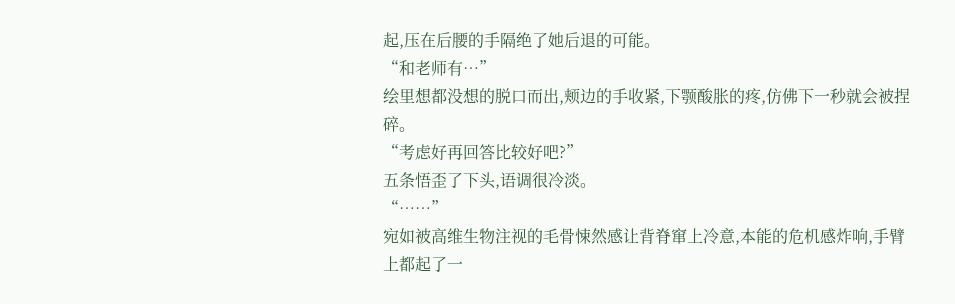起,压在后腰的手隔绝了她后退的可能。
“和老师有…”
绘里想都没想的脱口而出,颊边的手收紧,下颚酸胀的疼,仿佛下一秒就会被捏碎。
“考虑好再回答比较好吧?”
五条悟歪了下头,语调很冷淡。
“……”
宛如被高维生物注视的毛骨悚然感让背脊窜上冷意,本能的危机感炸响,手臂上都起了一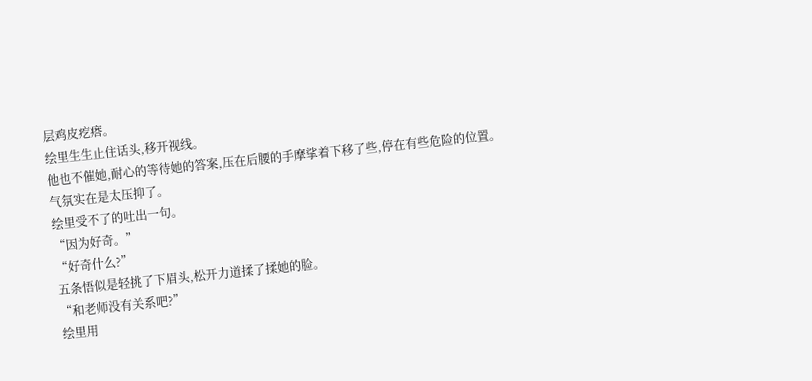层鸡皮疙瘩。
绘里生生止住话头,移开视线。
他也不催她,耐心的等待她的答案,压在后腰的手摩挲着下移了些,停在有些危险的位置。
气氛实在是太压抑了。
绘里受不了的吐出一句。
“因为好奇。”
“好奇什么?”
五条悟似是轻挑了下眉头,松开力道揉了揉她的脸。
“和老师没有关系吧?”
绘里用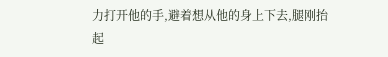力打开他的手,避着想从他的身上下去,腿刚抬起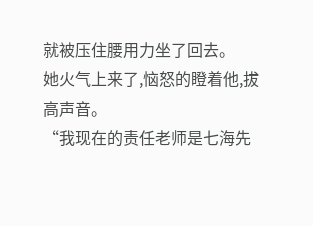就被压住腰用力坐了回去。
她火气上来了,恼怒的瞪着他,拔高声音。
“我现在的责任老师是七海先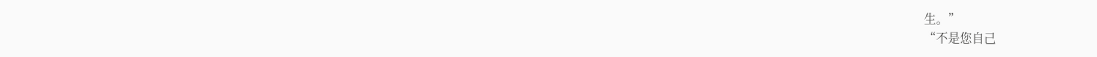生。”
“不是您自己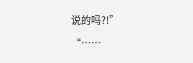说的吗?!”
“……